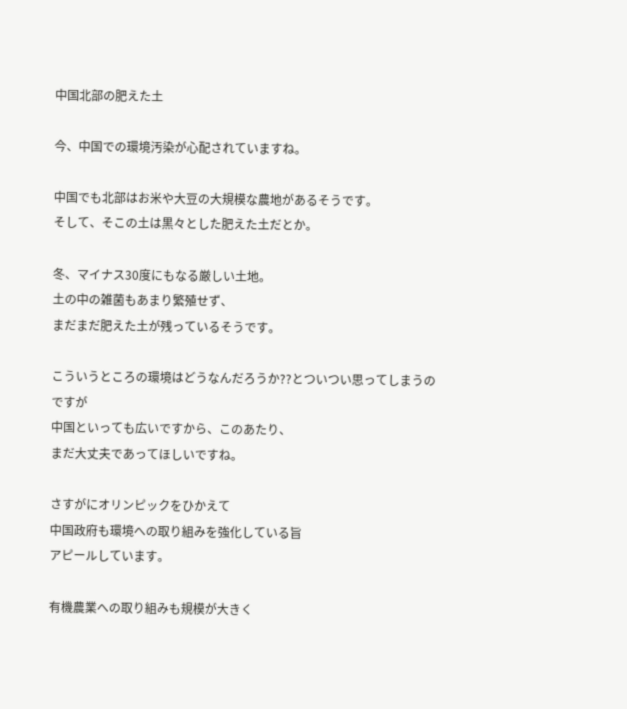中国北部の肥えた土

今、中国での環境汚染が心配されていますね。

中国でも北部はお米や大豆の大規模な農地があるそうです。
そして、そこの土は黒々とした肥えた土だとか。

冬、マイナス30度にもなる厳しい土地。
土の中の雑菌もあまり繁殖せず、
まだまだ肥えた土が残っているそうです。

こういうところの環境はどうなんだろうか??とついつい思ってしまうのですが
中国といっても広いですから、このあたり、
まだ大丈夫であってほしいですね。

さすがにオリンピックをひかえて
中国政府も環境への取り組みを強化している旨
アピールしています。

有機農業への取り組みも規模が大きく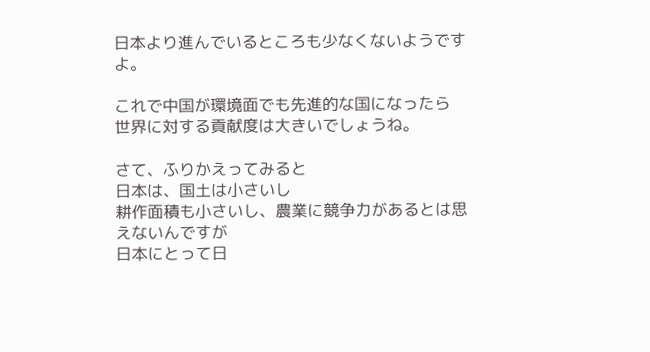日本より進んでいるところも少なくないようですよ。

これで中国が環境面でも先進的な国になったら
世界に対する貢献度は大きいでしょうね。

さて、ふりかえってみると
日本は、国土は小さいし
耕作面積も小さいし、農業に競争力があるとは思えないんですが
日本にとって日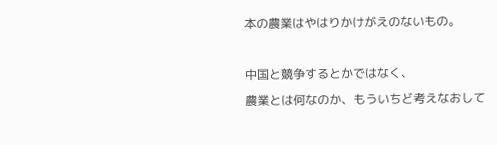本の農業はやはりかけがえのないもの。

中国と競争するとかではなく、
農業とは何なのか、もういちど考えなおして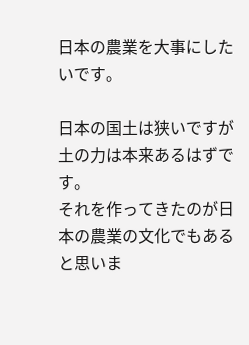日本の農業を大事にしたいです。

日本の国土は狭いですが
土の力は本来あるはずです。
それを作ってきたのが日本の農業の文化でもあると思いま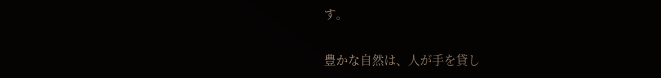す。

豊かな自然は、人が手を貸し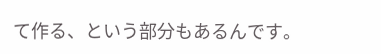て作る、という部分もあるんです。